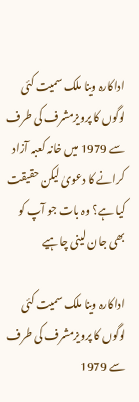اداکارہ وینا ملک سمیت کئی لوگوں کا پرویزمشرف کی طرف سے 1979 میں خانہ کعبہ آزاد کرانے کا دعویٰ لیکن حقیقت کیا ہے؟ وہ بات جو آپ کو بھی جان لینی چاہیے

اداکارہ وینا ملک سمیت کئی لوگوں کا پرویزمشرف کی طرف سے 1979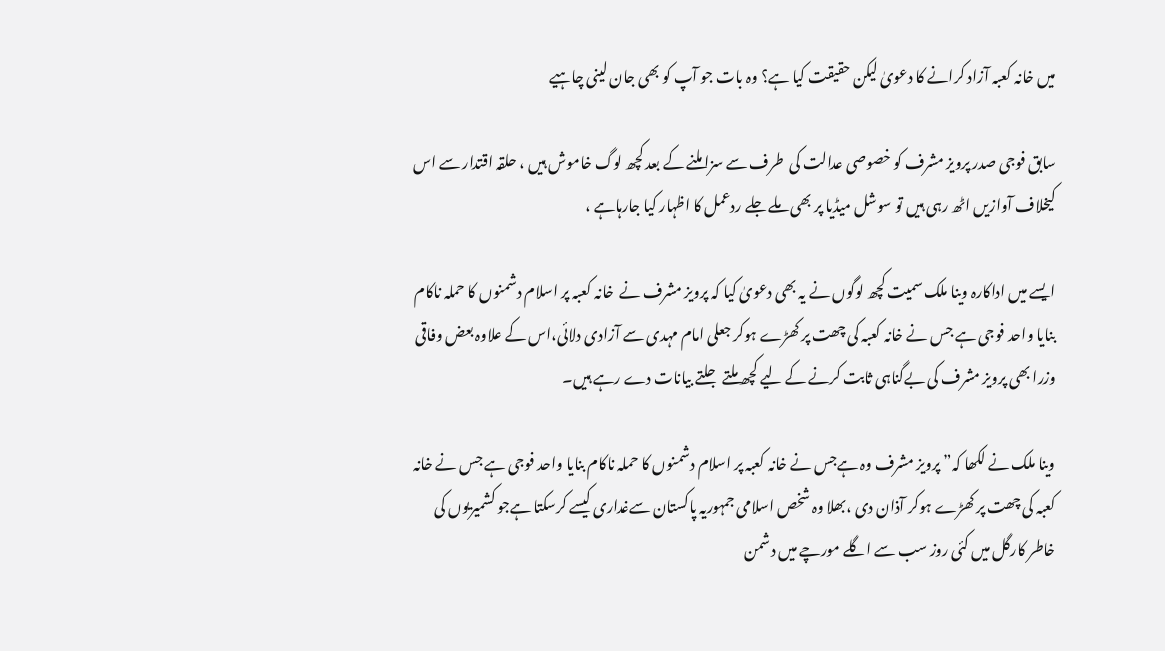میں خانہ کعبہ آزاد کرانے کا دعویٰ لیکن حقیقت کیا ہے؟ وہ بات جو آپ کو بھی جان لینی چاہیے

سابق فوجی صدر پرویز مشرف کو خصوصی عدالت کی  طرف سے سزا ملنے کے بعد کچھ لوگ خاموش ہیں ، حلقہ اقتدار سے اس کیخلاف آوازیں اٹھ رہی ہیں تو سوشل میڈیا پر بھی ملے جلے ردعمل کا اظہار کیا جارہاہے ،

ایسے میں اداکارہ وینا ملک سمیت کچھ لوگوں نے یہ بھی دعویٰ کیا کہ پرویز مشرف نے  خانہ کعبہ پر اسلام دشمنوں کا حملہ ناکام بنایا واحد فوجی ہے جس نے خانہ کعبہ کی چھت پر کھڑے ہوکر جعلی امام مہدی سے آزادی دلائی،اس کے علاوہ بعض وفاقی وزرا بھی پرویز مشرف کی بےگناہی ثابت کرنے کے لیے کچھ ملتے جلتے بیانات دے رہے ہیں۔

وینا ملک نے لکھا کہ” پرویز مشرف وہ ہےجس نے خانہ کعبہ پر اسلام دشمنوں کا حملہ ناکام بنایا واحد فوجی ہے جس نے خانہ کعبہ کی چھت پر کھڑے ہوکر آذان دی ،بھلا وہ شخص اسلامی جمہوریہ پاکستان سےغداری کیسے کرسکتا ہےجو کشمیریوں کی خاطر کارگل میں کئی روز سب سے اگلے مورچے میں دشمن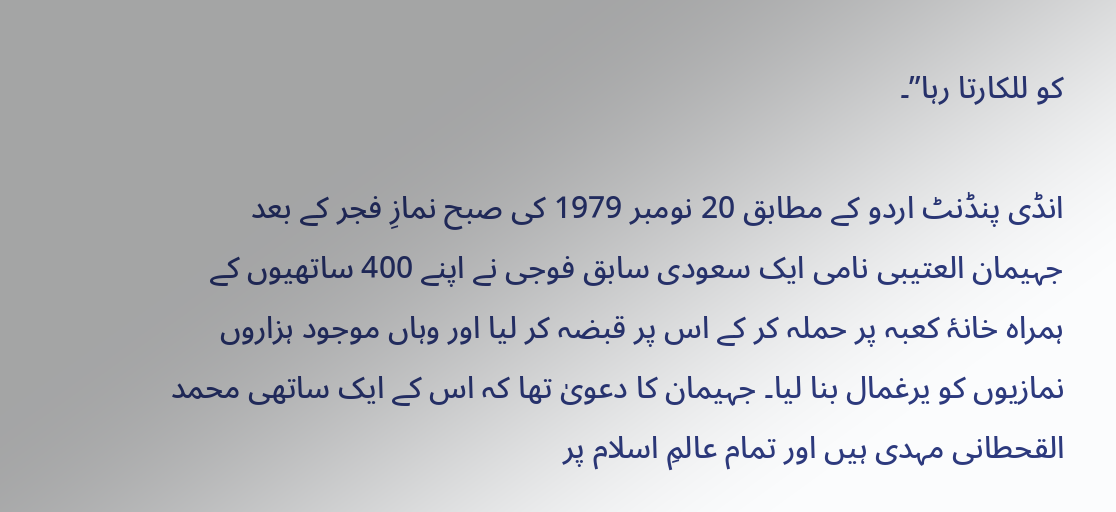کو للکارتا رہا”۔

انڈی پنڈنٹ اردو کے مطابق 20 نومبر 1979 کی صبح نمازِ فجر کے بعد جہیمان العتیبی نامی ایک سعودی سابق فوجی نے اپنے 400 ساتھیوں کے ہمراہ خانۂ کعبہ پر حملہ کر کے اس پر قبضہ کر لیا اور وہاں موجود ہزاروں نمازیوں کو یرغمال بنا لیا۔ جہیمان کا دعویٰ تھا کہ اس کے ایک ساتھی محمد القحطانی مہدی ہیں اور تمام عالمِ اسلام پر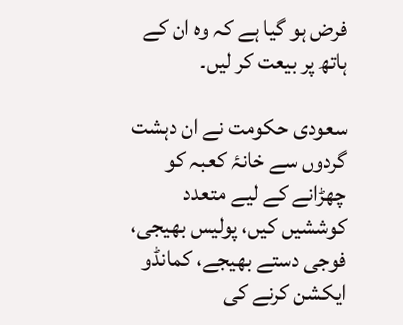فرض ہو گیا ہے کہ وہ ان کے ہاتھ پر بیعت کر لیں۔

سعودی حکومت نے ان دہشت گردوں سے خانۂ کعبہ کو چھڑانے کے لیے متعدد کوششیں کیں، پولیس بھیجی، فوجی دستے بھیجے، کمانڈو ایکشن کرنے کی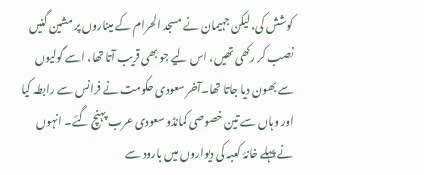کوشش کی، لیکن جہیمان نے مسجد الحرام کے میناروں پر مشین گنیں نصب کر رکھی تھیں، اس لیے جو بھی قریب آتا تھا، اسے گولیوں سے بھون دیا جاتا تھا۔آخر سعودی حکومت نے فرانس سے رابطہ کیا اور وہاں سے تین خصوصی کمانڈو سعودی عرب پہنچ گئے۔ انہوں نے پہلے خانۂ کعبہ کی دیواروں میں بارود سے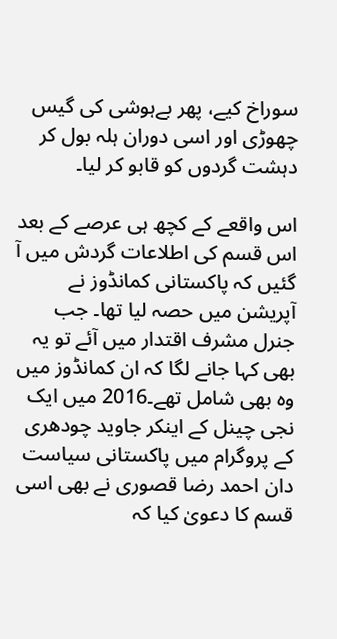سوراخ کیے، پھر بےہوشی کی گیس چھوڑی اور اسی دوران ہلہ بول کر دہشت گردوں کو قابو کر لیا۔

اس واقعے کے کچھ ہی عرصے کے بعد اس قسم کی اطلاعات گردش میں آ گئیں کہ پاکستانی کمانڈوز نے آپریشن میں حصہ لیا تھا۔ جب جنرل مشرف اقتدار میں آئے تو یہ بھی کہا جانے لگا کہ ان کمانڈوز میں وہ بھی شامل تھے۔2016 میں ایک نجی چینل کے اینکر جاوید چودھری کے پروگرام میں پاکستانی سیاست دان احمد رضا قصوری نے بھی اسی قسم کا دعویٰ کیا کہ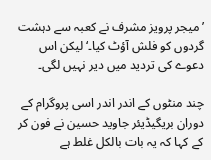’میجر پرویز مشرف نے کعبہ سے دہشت گردوں کو فلش آؤٹ کیا۔‘ لیکن اس دعوے کی تردید میں دیر نہیں لگی۔

چند منٹوں کے اندر اندر اسی پروگرام کے دوران بریگیڈیئر جاوید حسین نے فون کر کے کہا کہ یہ بات بالکل غلط ہے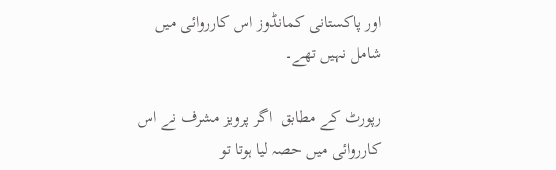اور پاکستانی کمانڈوز اس کارروائی میں شامل نہیں تھے۔

رپورٹ کے مطابق  اگر پرویز مشرف نے اس کارروائی میں حصہ لیا ہوتا تو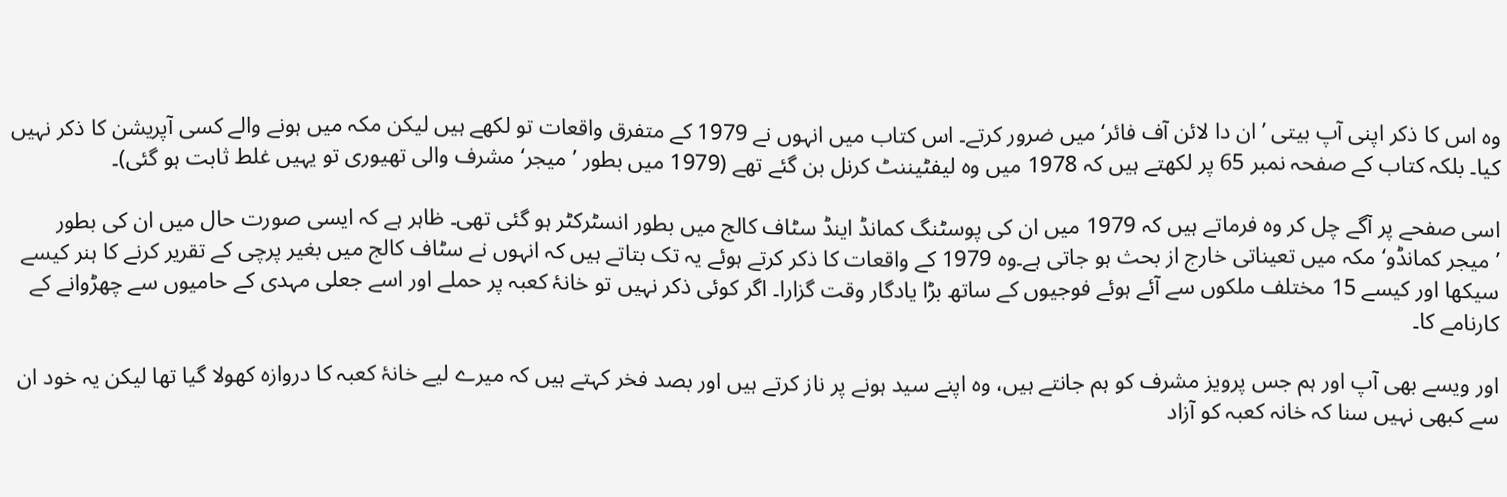وہ اس کا ذکر اپنی آپ بیتی ’ان دا لائن آف فائر‘ میں ضرور کرتے۔ اس کتاب میں انہوں نے 1979 کے متفرق واقعات تو لکھے ہیں لیکن مکہ میں ہونے والے کسی آپریشن کا ذکر نہیں کیا۔ بلکہ کتاب کے صفحہ نمبر 65 پر لکھتے ہیں کہ 1978 میں وہ لیفٹیننٹ کرنل بن گئے تھے (1979 میں بطور ’میجر‘ مشرف والی تھیوری تو یہیں غلط ثابت ہو گئی)۔

اسی صفحے پر آگے چل کر وہ فرماتے ہیں کہ 1979 میں ان کی پوسٹنگ کمانڈ اینڈ سٹاف کالج میں بطور انسٹرکٹر ہو گئی تھی۔ ظاہر ہے کہ ایسی صورت حال میں ان کی بطور ’میجر کمانڈو‘ مکہ میں تعیناتی خارج از بحث ہو جاتی ہے۔وہ 1979 کے واقعات کا ذکر کرتے ہوئے یہ تک بتاتے ہیں کہ انہوں نے سٹاف کالج میں بغیر پرچی کے تقریر کرنے کا ہنر کیسے سیکھا اور کیسے 15 مختلف ملکوں سے آئے ہوئے فوجیوں کے ساتھ بڑا یادگار وقت گزارا۔ اگر کوئی ذکر نہیں تو خانۂ کعبہ پر حملے اور اسے جعلی مہدی کے حامیوں سے چھڑوانے کے کارنامے کا۔

اور ویسے بھی آپ اور ہم جس پرویز مشرف کو ہم جانتے ہیں، وہ اپنے سید ہونے پر ناز کرتے ہیں اور بصد فخر کہتے ہیں کہ میرے لیے خانۂ کعبہ کا دروازہ کھولا گیا تھا لیکن یہ خود ان سے کبھی نہیں سنا کہ خانہ کعبہ کو آزاد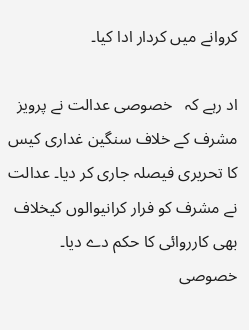کروانے میں کردار ادا کیا۔

اد رہے کہ   خصوصی عدالت نے پرویز مشرف کے خلاف سنگین غداری کیس کا تحریری فیصلہ جاری کر دیا۔ عدالت نے مشرف کو فرار کرانیوالوں کیخلاف بھی کارروائی کا حکم دے دیا۔ خصوصی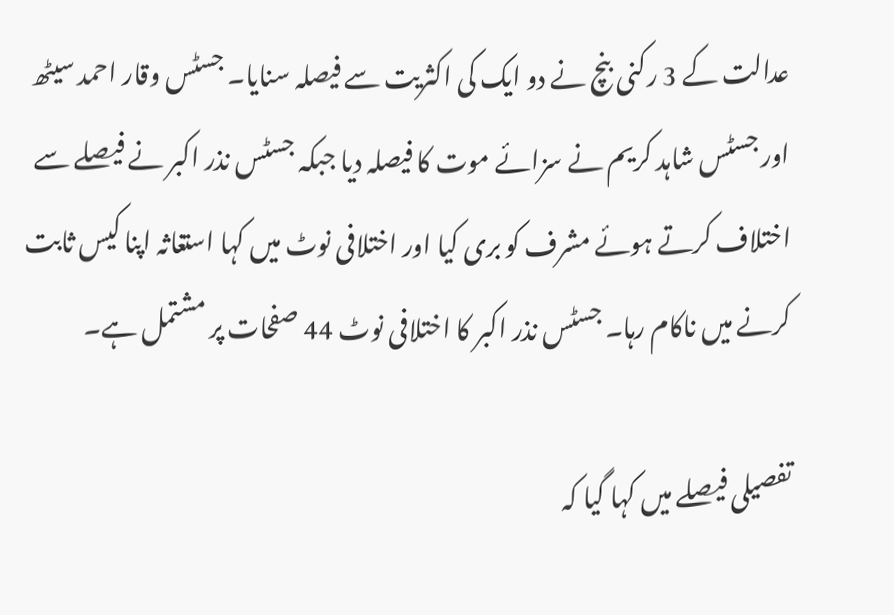عدالت کے 3 رکنی بنچ نے دو ایک کی اکثریت سے فیصلہ سنایا۔ جسٹس وقار احمد سیٹھ اور جسٹس شاہد کریم نے سزائے موت کا فیصلہ دیا جبکہ جسٹس نذر اکبر نے فیصلے سے اختلاف کرتے ہوئے مشرف کو بری کیا اور اختلافی نوٹ میں کہا استغاثہ اپنا کیس ثابت کرنے میں ناکام رہا۔ جسٹس نذر اکبر کا اختلافی نوٹ 44 صفحات پر مشتمل ہے۔

تفصیلی فیصلے میں کہا گیا کہ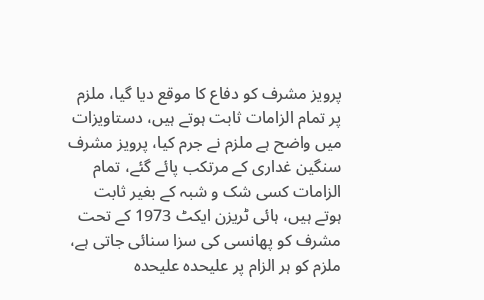پرویز مشرف کو دفاع کا موقع دیا گیا، ملزم پر تمام الزامات ثابت ہوتے ہیں، دستاویزات میں واضح ہے ملزم نے جرم کیا، پرویز مشرف سنگین غداری کے مرتکب پائے گئے، تمام الزامات کسی شک و شبہ کے بغیر ثابت ہوتے ہیں، ہائی ٹریزن ایکٹ 1973 کے تحت مشرف کو پھانسی کی سزا سنائی جاتی ہے، ملزم کو ہر الزام پر علیحدہ علیحدہ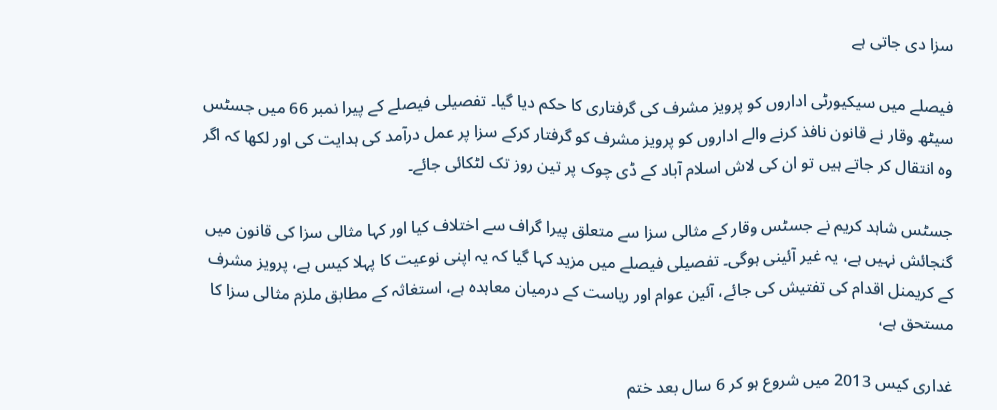سزا دی جاتی ہے

فیصلے میں سیکیورٹی اداروں کو پرویز مشرف کی گرفتاری کا حکم دیا گیا۔ تفصیلی فیصلے کے پیرا نمبر 66 میں جسٹس سیٹھ وقار نے قانون نافذ کرنے والے اداروں کو پرویز مشرف کو گرفتار کرکے سزا پر عمل درآمد کی ہدایت کی اور لکھا کہ اگر وہ انتقال کر جاتے ہیں تو ان کی لاش اسلام آباد کے ڈی چوک پر تین روز تک لٹکائی جائے۔

جسٹس شاہد کریم نے جسٹس وقار کے مثالی سزا سے متعلق پیرا گراف سے اختلاف کیا اور کہا مثالی سزا کی قانون میں گنجائش نہیں ہے، یہ غیر آئینی ہوگی۔ تفصیلی فیصلے میں مزید کہا گیا کہ یہ اپنی نوعیت کا پہلا کیس ہے، پرویز مشرف کے کریمنل اقدام کی تفتیش کی جائے، آئین عوام اور ریاست کے درمیان معاہدہ ہے، استغاثہ کے مطابق ملزم مثالی سزا کا مستحق ہے،

غداری کیس 2013 میں شروع ہو کر 6 سال بعد ختم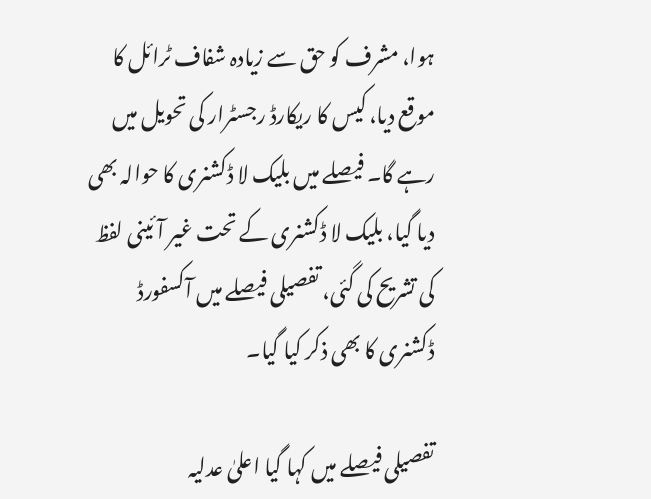ہوا، مشرف کو حق سے زیادہ شفاف ٹرائل کا موقع دیا، کیس کا ریکارڈ رجسٹرار کی تحویل میں رہے گا۔ فیصلے میں بلیک لا ڈکشنری کا حوالہ بھی دیا گیا، بلیک لا ڈکشنری کے تحت غیر آئینی لفظ کی تشریح کی گئی، تفصیلی فیصلے میں آکسفورڈ ڈکشنری کا بھی ذکر کیا گیا۔

تفصیلی فیصلے میں کہا گیا اعلیٰ عدلیہ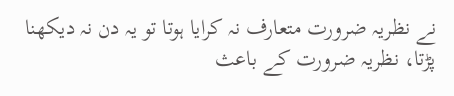نے نظریہ ضرورت متعارف نہ کرایا ہوتا تو یہ دن نہ دیکھنا پڑتا، نظریہ ضرورت کے باعث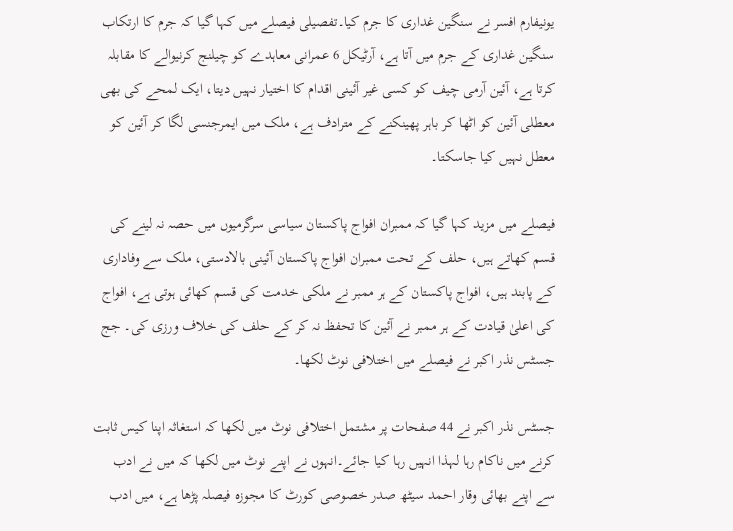یونیفارم افسر نے سنگین غداری کا جرم کیا۔تفصیلی فیصلے میں کہا گیا کہ جرم کا ارتکاب سنگین غداری کے جرم میں آتا ہے، آرٹیکل 6 عمرانی معاہدے کو چیلنج کرنیوالے کا مقابلہ کرتا ہے، آئین آرمی چیف کو کسی غیر آئینی اقدام کا اختیار نہیں دیتا، ایک لمحے کی بھی معطلی آئین کو اٹھا کر باہر پھینکنے کے مترادف ہے، ملک میں ایمرجنسی لگا کر آئین کو معطل نہیں کیا جاسکتا۔

فیصلے میں مزید کہا گیا کہ ممبران افواج پاکستان سیاسی سرگرمیوں میں حصہ نہ لینے کی قسم کھاتے ہیں، حلف کے تحت ممبران افواج پاکستان آئینی بالادستی، ملک سے وفاداری کے پابند ہیں، افواج پاکستان کے ہر ممبر نے ملکی خدمت کی قسم کھائی ہوتی ہے، افواج کی اعلیٰ قیادت کے ہر ممبر نے آئین کا تحفظ نہ کر کے حلف کی خلاف ورزی کی۔ جج جسٹس نذر اکبر نے فیصلے میں اختلافی نوٹ لکھا۔

جسٹس نذر اکبر نے 44 صفحات پر مشتمل اختلافی نوٹ میں لکھا کہ استغاثہ اپنا کیس ثابت کرنے میں ناکام رہا لہذا انہیں رہا کیا جائے۔انہوں نے اپنے نوٹ میں لکھا کہ میں نے ادب سے اپنے بھائی وقار احمد سیٹھ صدر خصوصی کورٹ کا مجوزہ فیصلہ پڑھا ہے، میں ادب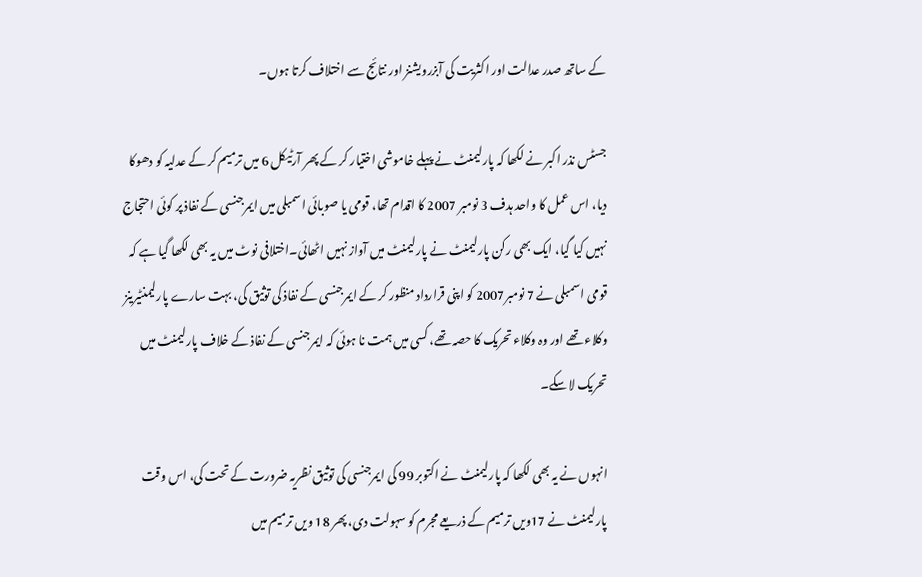کے ساتھ صدر عدالت اور اکثریت کی آبزرویشنز اور نتائج سے اختلاف کرتا ہوں۔

جسٹس نذر اکبر نے لکھا کہ پارلیمنٹ نے پہلے خاموشی اختیار کر کے پھر آرٹیکل 6 میں ترمیم کر کے عدلیہ کو دھوکا دیا، اس عمل کا واحد ہدف 3 نومبر 2007 کا اقدام تھا، قومی یا صوبائی اسمبلی میں ایمرجنسی کے نفاذ پر کوئی احتجاج نہیں کیا گیا، ایک بھی رکن پارلیمنٹ نے پارلیمنٹ میں آواز نہیں اٹھائی۔اختلافی نوٹ میں یہ بھی لکھا گیا ہے کہ قومی اسمبلی نے 7 نومبر2007 کو اپنی قرارداد منظور کر کے ایمرجنسی کے نفاذ کی توثیق کی، بہت سارے پارلیمنٹیرینز وکلاء تھے اور وہ وکلاء تحریک کا حصہ تھے، کسی میں ہمت نا ہوئی کہ ایمرجنسی کے نفاذ کے خلاف پارلیمنٹ میں تحریک لا سکے۔

انہوں نے یہ بھی لکھا کہ پارلیمنٹ نے اکتوبر 99 کی ایمرجنسی کی توثیق نظریہ ضرورت کے تحت کی، اس وقت پارلیمنٹ نے 17ویں ترمیم کے ذریعے مجرم کو سہولت دی، پھر 18 ویں ترمیم میں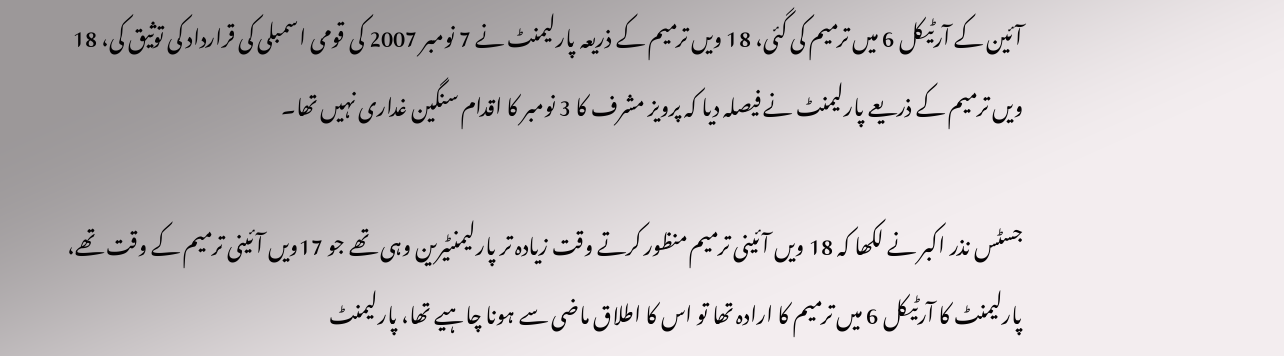آئین کے آرٹیکل 6 میں ترمیم کی گئی، 18 ویں ترمیم کے ذریعہ پارلیمنٹ نے 7 نومبر 2007 کی قومی اسمبلی کی قرارداد کی توثیق کی، 18 ویں ترمیم کے ذریعے پارلیمنٹ نے فیصلہ دیا کہ پرویز مشرف کا 3 نومبر کا اقدام سنگین غداری نہیں تھا۔

جسٹس نذر اکبر نے لکھا کہ 18 ویں آئینی ترمیم منظور کرتے وقت زیادہ تر پارلیمنٹیرین وہی تھے جو 17ویں آئینی ترمیم کے وقت تھے، پارلیمنٹ کا آرٹیکل 6 میں ترمیم کا ارادہ تھا تو اس کا اطلاق ماضی سے ہونا چاہیے تھا، پارلیمنٹ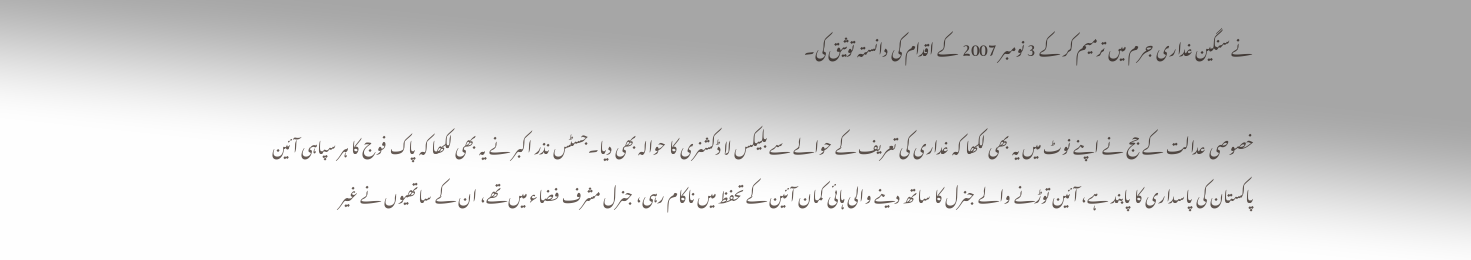نے سنگین غداری جرم میں ترمیم کر کے 3 نومبر 2007 کے اقدام کی دانستہ توثیق کی۔

خصوصی عدالت کے جج نے اپنے نوٹ میں یہ بھی لکھا کہ غداری کی تعریف کے حوالے سے بلیکس لا ڈکشنری کا حوالہ بھی دیا۔جسٹس نذر اکبر نے یہ بھی لکھا کہ پاک فوج کا ہر سپاہی آئین پاکستان کی پاسداری کا پابند ہے، آئین توڑنے والے جنرل کا ساتھ دینے والی ہائی کمان آئین کے تحفظ میں ناکام رہی، جنرل مشرف فضاء میں تھے، ان کے ساتھیوں نے غیر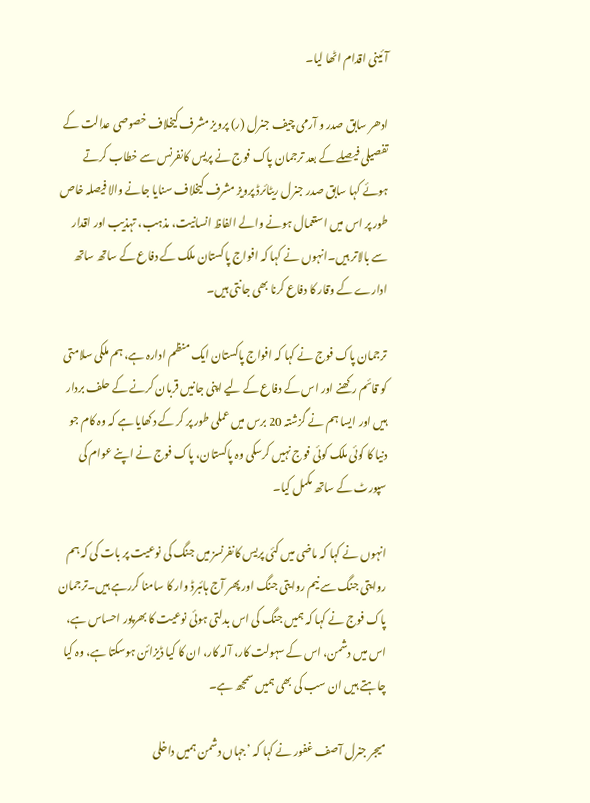آئینی اقدام اٹھا لیا۔

ادھر سابق صدر و آرمی چیف جنرل (ر) پرویز مشرف کیخلاف خصوصی عدالت کے تفصیلی فیصلے کے بعد ترجمان پاک فوج نے پریس کانفرنس سے خطاب کرتے ہوئے کہا سابق صدر جنرل ریٹائرڈ پرویز مشرف کیخلاف سنایا جانے والا فیصلہ خاص طور پر اس میں استعمال ہونے والے الفاظ انسانیت، مذہب، تہذیب اور اقدار سے بالاتر ہیں۔انہوں نے کہا کہ افواج پاکستان ملک کے دفاع کے ساتھ ساتھ ادارے کے وقار کا دفاع کرنا بھی جانتی ہیں۔

ترجمان پاک فوج نے کہا کہ افواج پاکستان ایک منظم ادارہ ہے، ہم ملکی سلامتی کو قائم رکھنے اور اس کے دفاع کے لیے اپنی جانیں قربان کرنے کے حلف بردار ہیں اور ایسا ہم نے گزشتہ 20 برس میں عملی طور پر کر کے دکھایا ہے کہ وہ کام جو دنیا کا کوئی ملک کوئی فوج نہیں کرسکی وہ پاکستان، پاک فوج نے اپنے عوام کی سپورٹ کے ساتھ مکمل کیا۔

انہوں نے کہا کہ ماضی میں کئی پریس کانفرنسز میں جنگ کی نوعیت پر بات کی کہ ہم روایتی جنگ سے نیم روایتی جنگ اور پھر آج ہائبرڈ وار کا سامنا کررہے ہیں۔ترجمان پاک فوج نے کہا کہ ہمیں جنگ کی اس بدلتی ہوئی نوعیت کا بھرپور احساس ہے، اس میں دشمن، اس کے سہولت کار، آلہ کار، ان کا کیا ڈیزائن ہوسکتا ہے، وہ کیا چاہتے ہیں ان سب کی بھی ہمیں سمجھ ہے۔

میجر جنرل آصف غفور نے کہا کہ ’جہاں دشمن ہمیں داخلی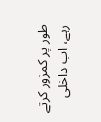طور پر کمزور کرتے رہے، اب داخلی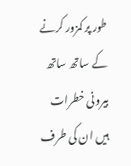طور پر کمزور کرنے کے ساتھ ساتھ بیرونی خطرات ہیں ان کی طرف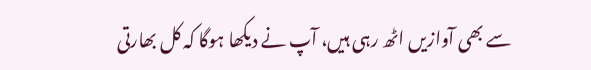سے بھی آوازیں اٹھ رہی ہیں، آپ نے دیکھا ہوگا کہ کل بھارتی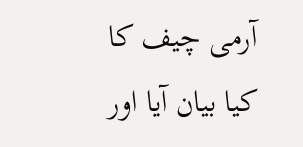آرمی چیف کا کیا بیان آیا اور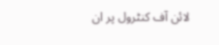لائن آف کنٹرول پر ان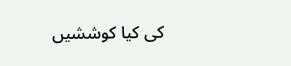کی کیا کوششیں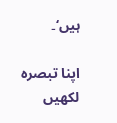ہیں‘۔

اپنا تبصرہ لکھیں